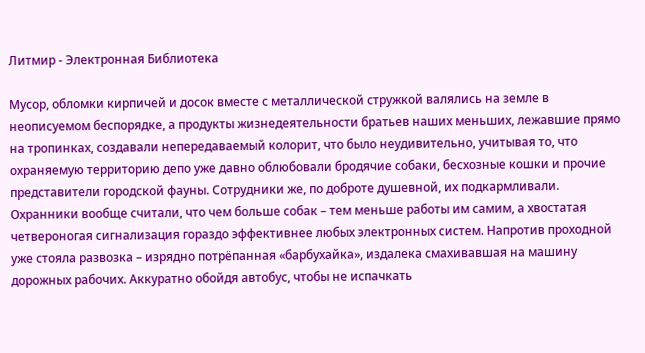Литмир - Электронная Библиотека

Мусор, обломки кирпичей и досок вместе с металлической стружкой валялись на земле в неописуемом беспорядке, а продукты жизнедеятельности братьев наших меньших, лежавшие прямо на тропинках, создавали непередаваемый колорит, что было неудивительно, учитывая то, что охраняемую территорию депо уже давно облюбовали бродячие собаки, бесхозные кошки и прочие представители городской фауны. Сотрудники же, по доброте душевной, их подкармливали. Охранники вообще считали, что чем больше собак – тем меньше работы им самим, а хвостатая четвероногая сигнализация гораздо эффективнее любых электронных систем. Напротив проходной уже стояла развозка – изрядно потрёпанная «барбухайка», издалека смахивавшая на машину дорожных рабочих. Аккуратно обойдя автобус, чтобы не испачкать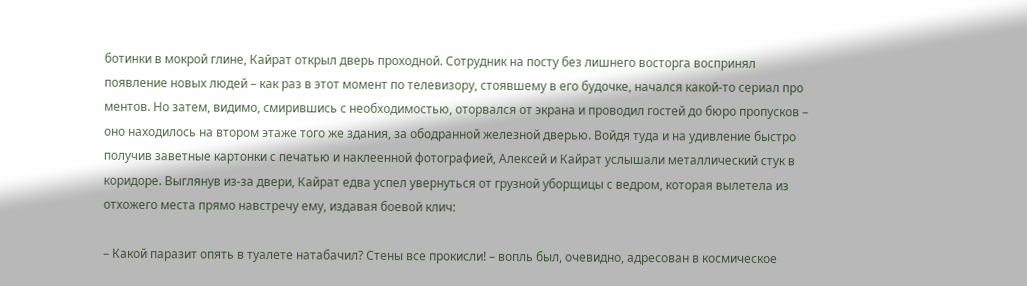ботинки в мокрой глине, Кайрат открыл дверь проходной. Сотрудник на посту без лишнего восторга воспринял появление новых людей – как раз в этот момент по телевизору, стоявшему в его будочке, начался какой-то сериал про ментов. Но затем, видимо, смирившись с необходимостью, оторвался от экрана и проводил гостей до бюро пропусков – оно находилось на втором этаже того же здания, за ободранной железной дверью. Войдя туда и на удивление быстро получив заветные картонки с печатью и наклеенной фотографией, Алексей и Кайрат услышали металлический стук в коридоре. Выглянув из-за двери, Кайрат едва успел увернуться от грузной уборщицы с ведром, которая вылетела из отхожего места прямо навстречу ему, издавая боевой клич:

– Какой паразит опять в туалете натабачил? Стены все прокисли! – вопль был, очевидно, адресован в космическое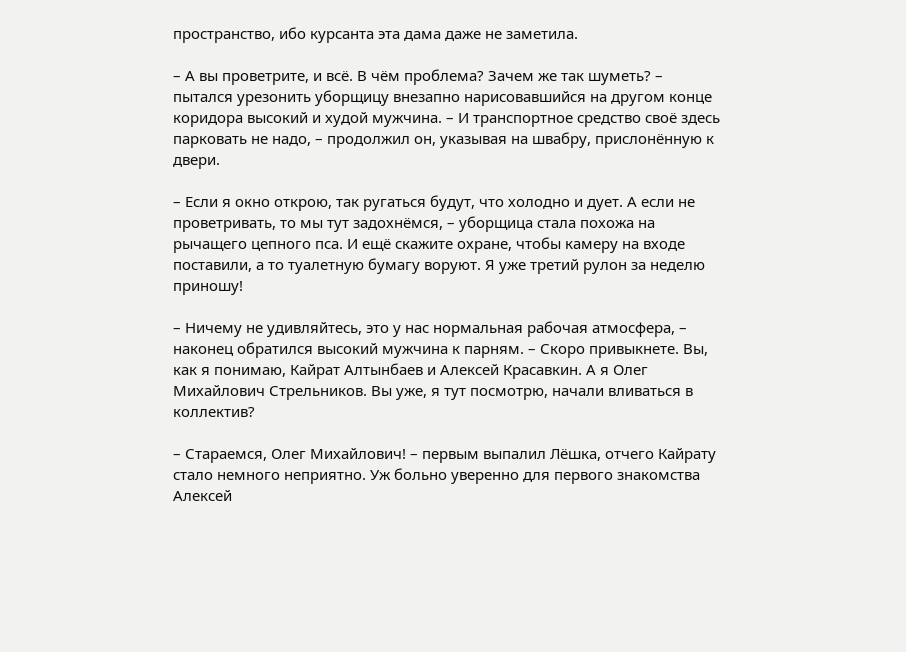пространство, ибо курсанта эта дама даже не заметила.

– А вы проветрите, и всё. В чём проблема? Зачем же так шуметь? – пытался урезонить уборщицу внезапно нарисовавшийся на другом конце коридора высокий и худой мужчина. – И транспортное средство своё здесь парковать не надо, – продолжил он, указывая на швабру, прислонённую к двери.

– Если я окно открою, так ругаться будут, что холодно и дует. А если не проветривать, то мы тут задохнёмся, – уборщица стала похожа на рычащего цепного пса. И ещё скажите охране, чтобы камеру на входе поставили, а то туалетную бумагу воруют. Я уже третий рулон за неделю приношу!

– Ничему не удивляйтесь, это у нас нормальная рабочая атмосфера, – наконец обратился высокий мужчина к парням. – Скоро привыкнете. Вы, как я понимаю, Кайрат Алтынбаев и Алексей Красавкин. А я Олег Михайлович Стрельников. Вы уже, я тут посмотрю, начали вливаться в коллектив?

– Стараемся, Олег Михайлович! – первым выпалил Лёшка, отчего Кайрату стало немного неприятно. Уж больно уверенно для первого знакомства Алексей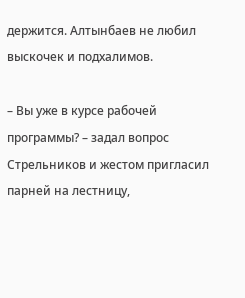держится. Алтынбаев не любил выскочек и подхалимов.

– Вы уже в курсе рабочей программы? – задал вопрос Стрельников и жестом пригласил парней на лестницу,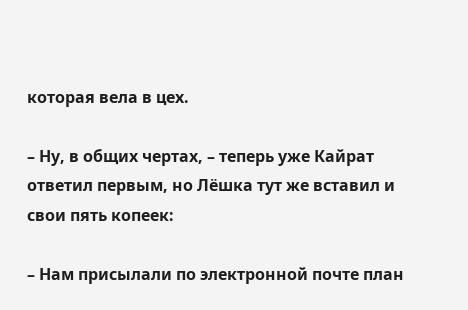которая вела в цех.

– Ну, в общих чертах, – теперь уже Кайрат ответил первым, но Лёшка тут же вставил и свои пять копеек:

– Нам присылали по электронной почте план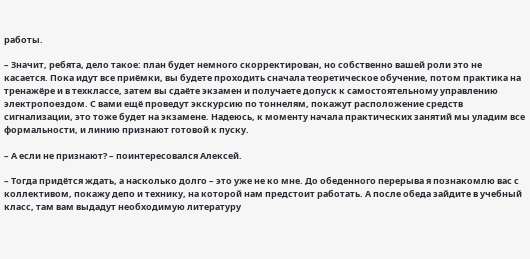работы.

– Значит, ребята, дело такое: план будет немного скорректирован, но собственно вашей роли это не касается. Пока идут все приёмки, вы будете проходить сначала теоретическое обучение, потом практика на тренажёре и в техклассе, затем вы сдаёте экзамен и получаете допуск к самостоятельному управлению электропоездом. С вами ещё проведут экскурсию по тоннелям, покажут расположение средств сигнализации, это тоже будет на экзамене. Надеюсь, к моменту начала практических занятий мы уладим все формальности, и линию признают готовой к пуску.

– А если не признают? – поинтересовался Алексей.

– Тогда придётся ждать, а насколько долго – это уже не ко мне. До обеденного перерыва я познакомлю вас с коллективом, покажу депо и технику, на которой нам предстоит работать. А после обеда зайдите в учебный класс, там вам выдадут необходимую литературу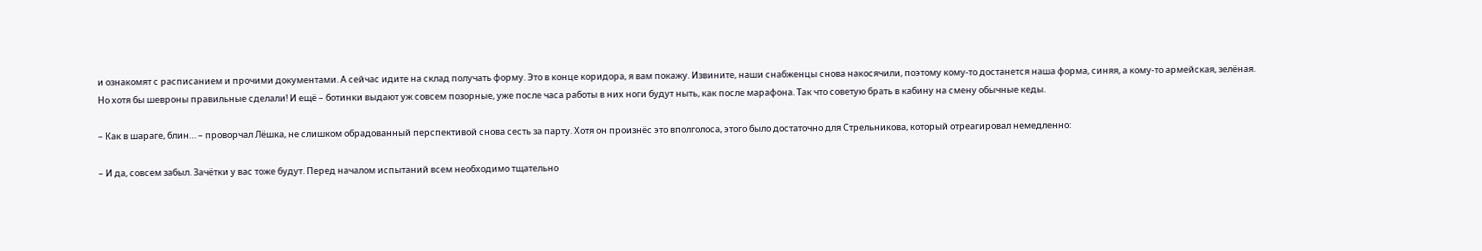и ознакомят с расписанием и прочими документами. А сейчас идите на склад получать форму. Это в конце коридора, я вам покажу. Извините, наши снабженцы снова накосячили, поэтому кому-то достанется наша форма, синяя, а кому-то армейская, зелёная. Но хотя бы шевроны правильные сделали! И ещё – ботинки выдают уж совсем позорные, уже после часа работы в них ноги будут ныть, как после марафона. Так что советую брать в кабину на смену обычные кеды.

– Как в шараге, блин… – проворчал Лёшка, не слишком обрадованный перспективой снова сесть за парту. Хотя он произнёс это вполголоса, этого было достаточно для Стрельникова, который отреагировал немедленно:

– И да, совсем забыл. Зачётки у вас тоже будут. Перед началом испытаний всем необходимо тщательно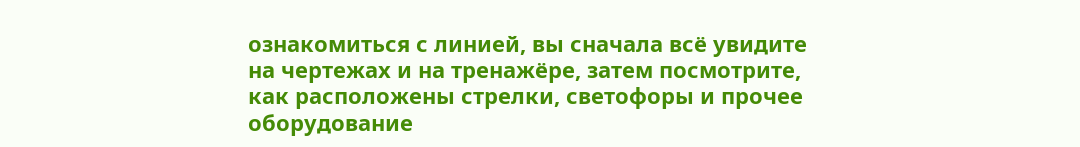ознакомиться с линией, вы сначала всё увидите на чертежах и на тренажёре, затем посмотрите, как расположены стрелки, светофоры и прочее оборудование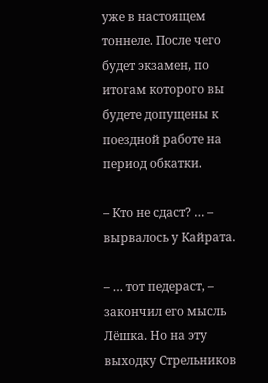уже в настоящем тоннеле. После чего будет экзамен, по итогам которого вы будете допущены к поездной работе на период обкатки.

– Кто не сдаст? … – вырвалось у Кайрата.

– … тот педераст, – закончил его мысль Лёшка. Но на эту выходку Стрельников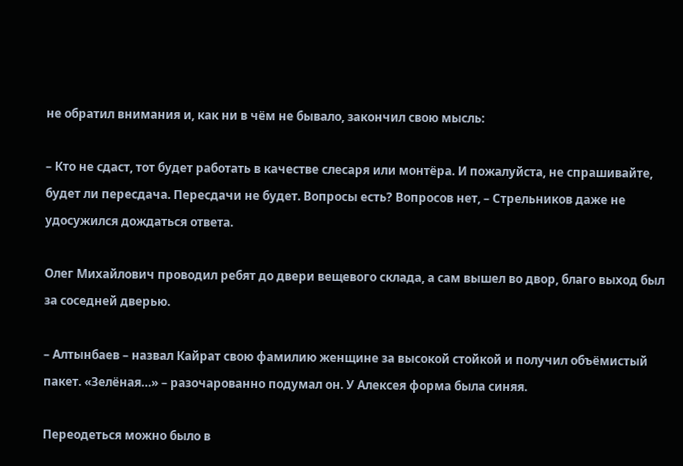не обратил внимания и, как ни в чём не бывало, закончил свою мысль:

– Кто не сдаст, тот будет работать в качестве слесаря или монтёра. И пожалуйста, не спрашивайте, будет ли пересдача. Пересдачи не будет. Вопросы есть? Вопросов нет, – Стрельников даже не удосужился дождаться ответа.

Олег Михайлович проводил ребят до двери вещевого склада, а сам вышел во двор, благо выход был за соседней дверью.

– Алтынбаев – назвал Кайрат свою фамилию женщине за высокой стойкой и получил объёмистый пакет. «Зелёная…» – разочарованно подумал он. У Алексея форма была синяя.

Переодеться можно было в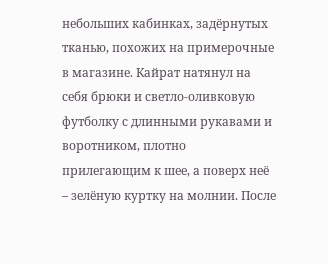небольших кабинках, задёрнутых тканью, похожих на примерочные в магазине. Кайрат натянул на себя брюки и светло-оливковую футболку с длинными рукавами и воротником, плотно прилегающим к шее, а поверх неё – зелёную куртку на молнии. После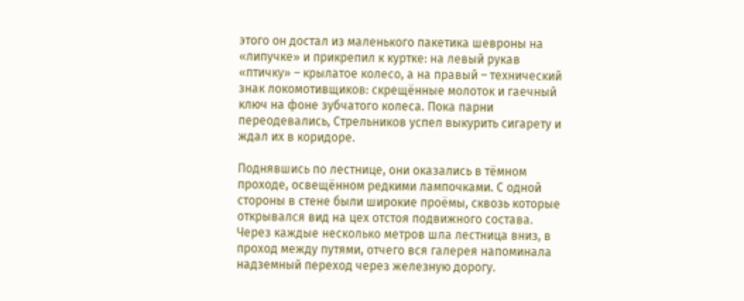этого он достал из маленького пакетика шевроны на «липучке» и прикрепил к куртке: на левый рукав «птичку» – крылатое колесо, а на правый – технический знак локомотивщиков: скрещённые молоток и гаечный ключ на фоне зубчатого колеса. Пока парни переодевались, Стрельников успел выкурить сигарету и ждал их в коридоре.

Поднявшись по лестнице, они оказались в тёмном проходе, освещённом редкими лампочками. С одной стороны в стене были широкие проёмы, сквозь которые открывался вид на цех отстоя подвижного состава. Через каждые несколько метров шла лестница вниз, в проход между путями, отчего вся галерея напоминала надземный переход через железную дорогу.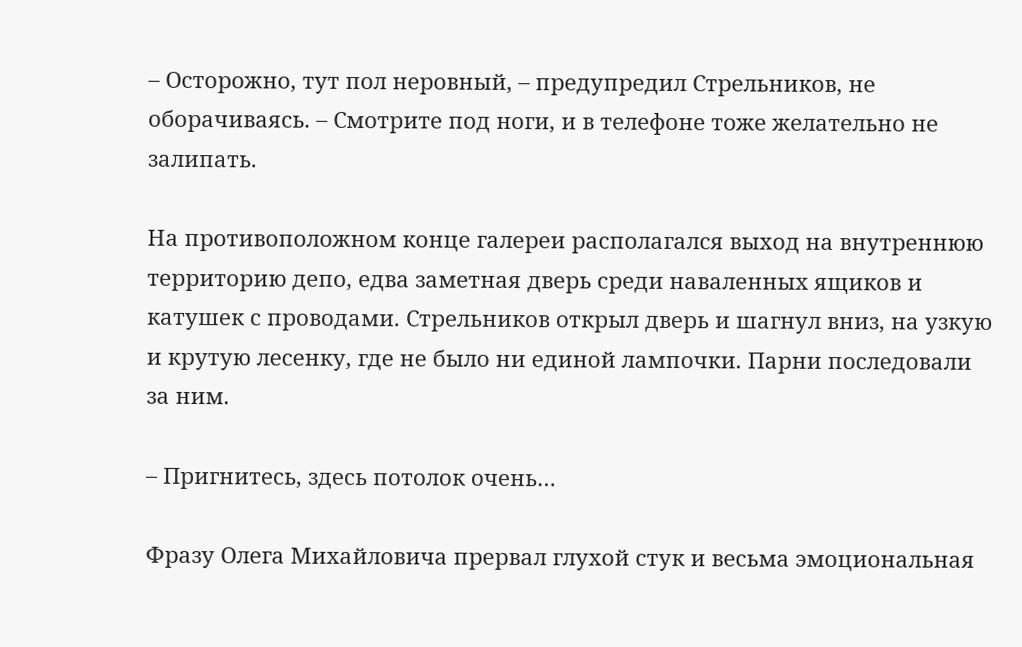– Осторожно, тут пол неровный, – предупредил Стрельников, не оборачиваясь. – Смотрите под ноги, и в телефоне тоже желательно не залипать.

На противоположном конце галереи располагался выход на внутреннюю территорию депо, едва заметная дверь среди наваленных ящиков и катушек с проводами. Стрельников открыл дверь и шагнул вниз, на узкую и крутую лесенку, где не было ни единой лампочки. Парни последовали за ним.

– Пригнитесь, здесь потолок очень…

Фразу Олега Михайловича прервал глухой стук и весьма эмоциональная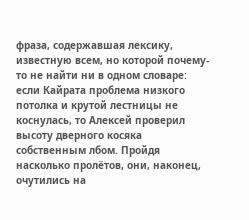фраза, содержавшая лексику, известную всем, но которой почему-то не найти ни в одном словаре: если Кайрата проблема низкого потолка и крутой лестницы не коснулась, то Алексей проверил высоту дверного косяка собственным лбом. Пройдя насколько пролётов, они, наконец, очутились на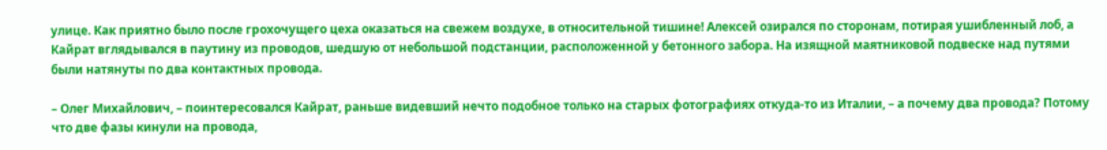улице. Как приятно было после грохочущего цеха оказаться на свежем воздухе, в относительной тишине! Алексей озирался по сторонам, потирая ушибленный лоб, а Кайрат вглядывался в паутину из проводов, шедшую от небольшой подстанции, расположенной у бетонного забора. На изящной маятниковой подвеске над путями были натянуты по два контактных провода.

– Олег Михайлович, – поинтересовался Кайрат, раньше видевший нечто подобное только на старых фотографиях откуда-то из Италии, – а почему два провода? Потому что две фазы кинули на провода,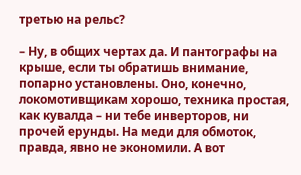третью на рельс?

– Ну, в общих чертах да. И пантографы на крыше, если ты обратишь внимание, попарно установлены. Оно, конечно, локомотивщикам хорошо, техника простая, как кувалда – ни тебе инверторов, ни прочей ерунды. На меди для обмоток, правда, явно не экономили. А вот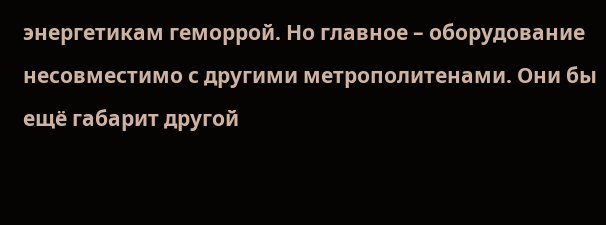энергетикам геморрой. Но главное – оборудование несовместимо с другими метрополитенами. Они бы ещё габарит другой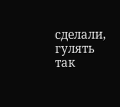сделали, гулять так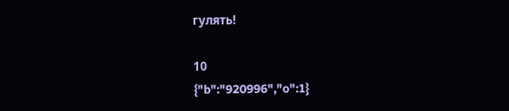гулять!

10
{"b":"920996","o":1}